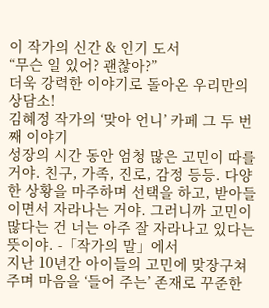이 작가의 신간 & 인기 도서
“무슨 일 있어? 괜찮아?”
더욱 강력한 이야기로 돌아온 우리만의 상담소!
김혜정 작가의 ‘맞아 언니’ 카페 그 두 번째 이야기
성장의 시간 동안 엄청 많은 고민이 따를 거야. 친구, 가족, 진로, 감정 등등. 다양한 상황을 마주하며 선택을 하고, 받아들이면서 자라나는 거야. 그러니까 고민이 많다는 건 너는 아주 잘 자라나고 있다는 뜻이야. -「작가의 말」에서
지난 10년간 아이들의 고민에 맞장구쳐 주며 마음을 ‘들어 주는’ 존재로 꾸준한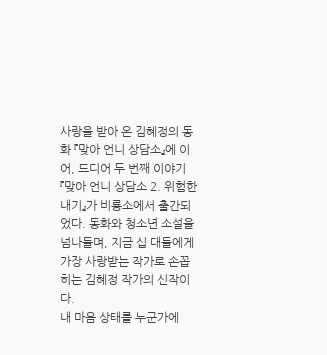사랑을 받아 온 김혜정의 동화 『맞아 언니 상담소』에 이어, 드디어 두 번째 이야기 『맞아 언니 상담소 2. 위험한 내기』가 비룡소에서 출간되었다. 동화와 청소년 소설을 넘나들며, 지금 십 대들에게 가장 사랑받는 작가로 손꼽히는 김혜정 작가의 신작이다.
내 마음 상태를 누군가에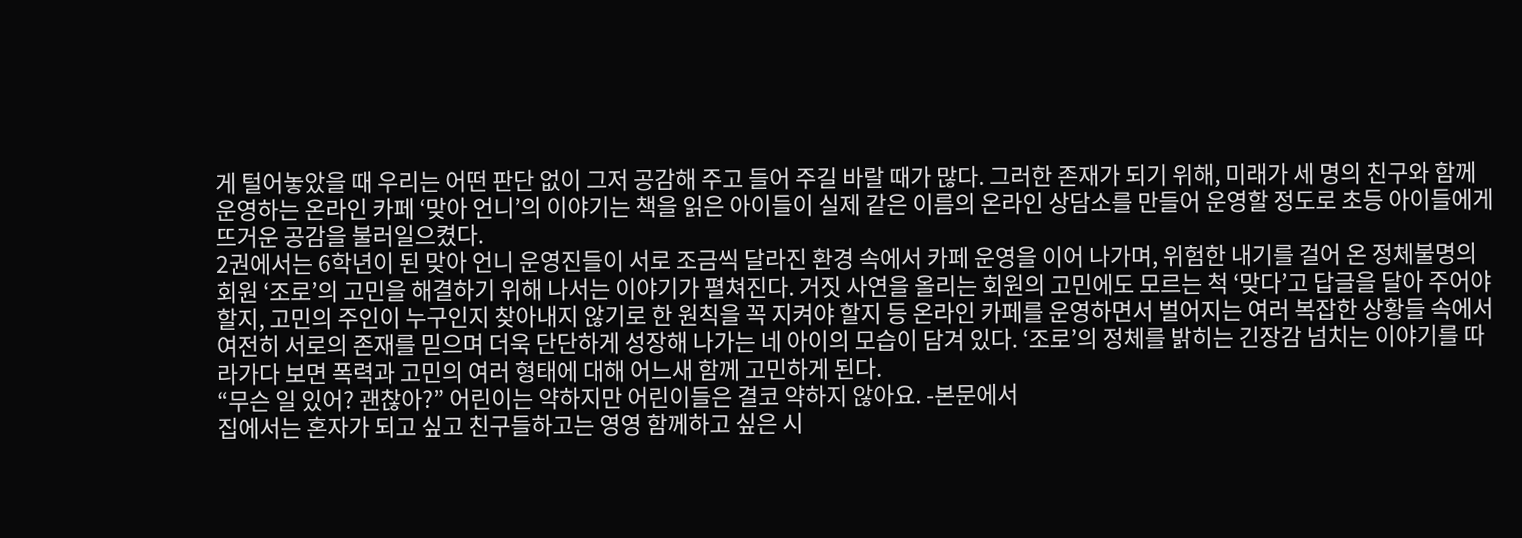게 털어놓았을 때 우리는 어떤 판단 없이 그저 공감해 주고 들어 주길 바랄 때가 많다. 그러한 존재가 되기 위해, 미래가 세 명의 친구와 함께 운영하는 온라인 카페 ‘맞아 언니’의 이야기는 책을 읽은 아이들이 실제 같은 이름의 온라인 상담소를 만들어 운영할 정도로 초등 아이들에게 뜨거운 공감을 불러일으켰다.
2권에서는 6학년이 된 맞아 언니 운영진들이 서로 조금씩 달라진 환경 속에서 카페 운영을 이어 나가며, 위험한 내기를 걸어 온 정체불명의 회원 ‘조로’의 고민을 해결하기 위해 나서는 이야기가 펼쳐진다. 거짓 사연을 올리는 회원의 고민에도 모르는 척 ‘맞다’고 답글을 달아 주어야 할지, 고민의 주인이 누구인지 찾아내지 않기로 한 원칙을 꼭 지켜야 할지 등 온라인 카페를 운영하면서 벌어지는 여러 복잡한 상황들 속에서 여전히 서로의 존재를 믿으며 더욱 단단하게 성장해 나가는 네 아이의 모습이 담겨 있다. ‘조로’의 정체를 밝히는 긴장감 넘치는 이야기를 따라가다 보면 폭력과 고민의 여러 형태에 대해 어느새 함께 고민하게 된다.
“무슨 일 있어? 괜찮아?” 어린이는 약하지만 어린이들은 결코 약하지 않아요. -본문에서
집에서는 혼자가 되고 싶고 친구들하고는 영영 함께하고 싶은 시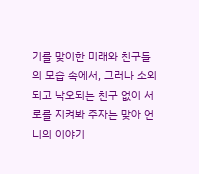기를 맞이한 미래와 친구들의 모습 속에서, 그러나 소외되고 낙오되는 친구 없이 서로를 지켜봐 주자는 맞아 언니의 이야기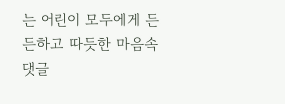는 어린이 모두에게 든든하고 따듯한 마음속 댓글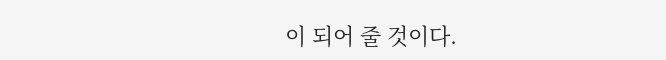이 되어 줄 것이다.